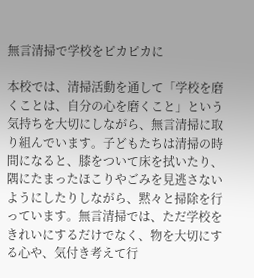無言清掃で学校をピカピカに

本校では、清掃活動を通して「学校を磨くことは、自分の心を磨くこと」という気持ちを大切にしながら、無言清掃に取り組んでいます。子どもたちは清掃の時間になると、膝をついて床を拭いたり、隅にたまったほこりやごみを見逃さないようにしたりしながら、黙々と掃除を行っています。無言清掃では、ただ学校をきれいにするだけでなく、物を大切にする心や、気付き考えて行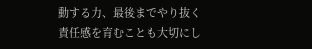動する力、最後までやり抜く責任感を育むことも大切にし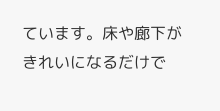ています。床や廊下がきれいになるだけで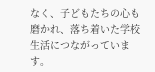なく、子どもたちの心も磨かれ、落ち着いた学校生活につながっています。